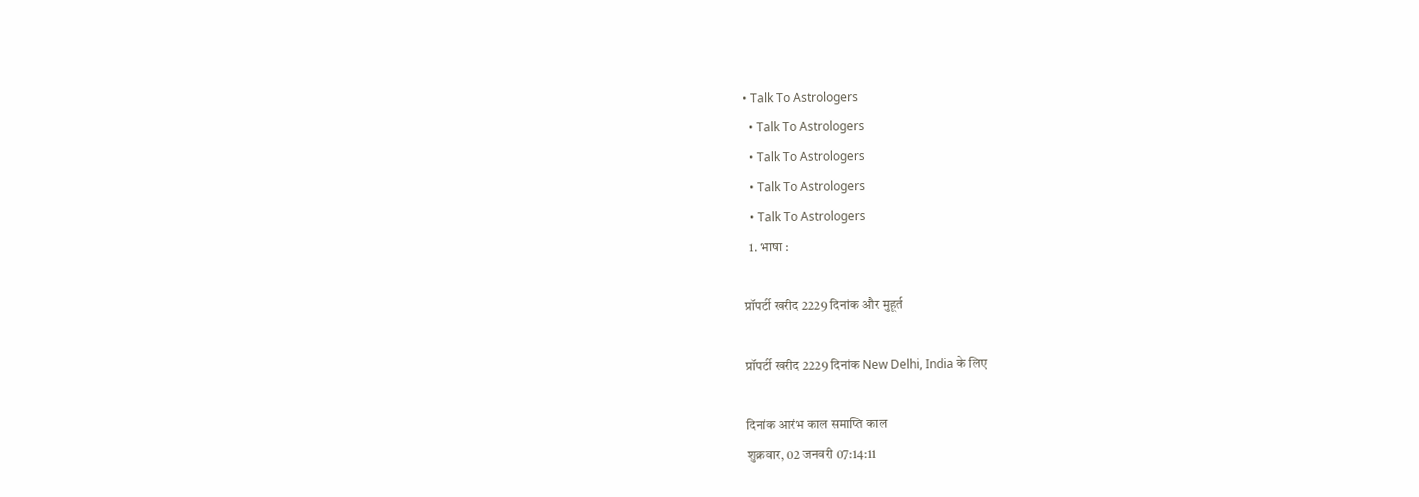• Talk To Astrologers
  • Talk To Astrologers
  • Talk To Astrologers
  • Talk To Astrologers
  • Talk To Astrologers
  1. भाषा :

प्रॉपर्टी खरीद 2229 दिनांक और मुहूर्त

प्रॉपर्टी खरीद 2229 दिनांक New Delhi, India के लिए

दिनांक आरंभ काल समाप्ति काल
शुक्रवार, 02 जनवरी 07:14:11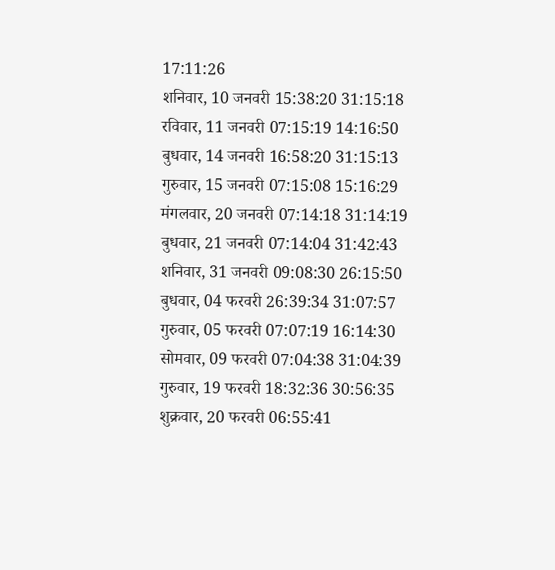17:11:26
शनिवार, 10 जनवरी 15:38:20 31:15:18
रविवार, 11 जनवरी 07:15:19 14:16:50
बुधवार, 14 जनवरी 16:58:20 31:15:13
गुरुवार, 15 जनवरी 07:15:08 15:16:29
मंगलवार, 20 जनवरी 07:14:18 31:14:19
बुधवार, 21 जनवरी 07:14:04 31:42:43
शनिवार, 31 जनवरी 09:08:30 26:15:50
बुधवार, 04 फरवरी 26:39:34 31:07:57
गुरुवार, 05 फरवरी 07:07:19 16:14:30
सोमवार, 09 फरवरी 07:04:38 31:04:39
गुरुवार, 19 फरवरी 18:32:36 30:56:35
शुक्रवार, 20 फरवरी 06:55:41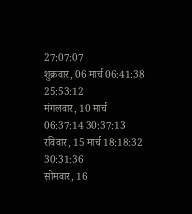27:07:07
शुक्रवार, 06 मार्च 06:41:38 25:53:12
मंगलवार, 10 मार्च 06:37:14 30:37:13
रविवार, 15 मार्च 18:18:32 30:31:36
सोमवार, 16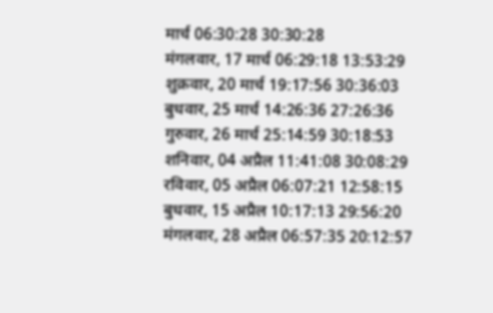मार्च 06:30:28 30:30:28
मंगलवार, 17 मार्च 06:29:18 13:53:29
शुक्रवार, 20 मार्च 19:17:56 30:36:03
बुधवार, 25 मार्च 14:26:36 27:26:36
गुरुवार, 26 मार्च 25:14:59 30:18:53
शनिवार, 04 अप्रैल 11:41:08 30:08:29
रविवार, 05 अप्रैल 06:07:21 12:58:15
बुधवार, 15 अप्रैल 10:17:13 29:56:20
मंगलवार, 28 अप्रैल 06:57:35 20:12:57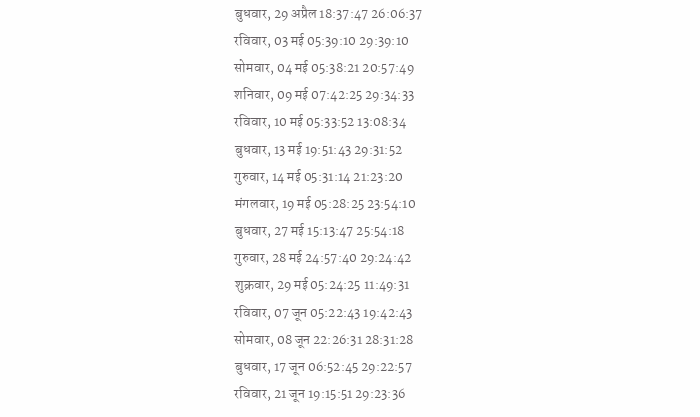बुधवार, 29 अप्रैल 18:37:47 26:06:37
रविवार, 03 मई 05:39:10 29:39:10
सोमवार, 04 मई 05:38:21 20:57:49
शनिवार, 09 मई 07:42:25 29:34:33
रविवार, 10 मई 05:33:52 13:08:34
बुधवार, 13 मई 19:51:43 29:31:52
गुरुवार, 14 मई 05:31:14 21:23:20
मंगलवार, 19 मई 05:28:25 23:54:10
बुधवार, 27 मई 15:13:47 25:54:18
गुरुवार, 28 मई 24:57:40 29:24:42
शुक्रवार, 29 मई 05:24:25 11:49:31
रविवार, 07 जून 05:22:43 19:42:43
सोमवार, 08 जून 22:26:31 28:31:28
बुधवार, 17 जून 06:52:45 29:22:57
रविवार, 21 जून 19:15:51 29:23:36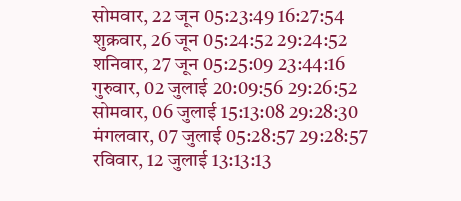सोमवार, 22 जून 05:23:49 16:27:54
शुक्रवार, 26 जून 05:24:52 29:24:52
शनिवार, 27 जून 05:25:09 23:44:16
गुरुवार, 02 जुलाई 20:09:56 29:26:52
सोमवार, 06 जुलाई 15:13:08 29:28:30
मंगलवार, 07 जुलाई 05:28:57 29:28:57
रविवार, 12 जुलाई 13:13:13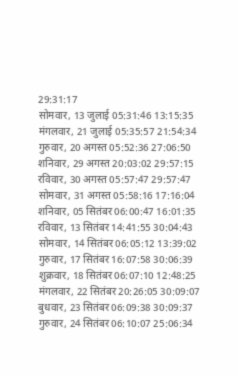29:31:17
सोमवार, 13 जुलाई 05:31:46 13:15:35
मंगलवार, 21 जुलाई 05:35:57 21:54:34
गुरुवार, 20 अगस्त 05:52:36 27:06:50
शनिवार, 29 अगस्त 20:03:02 29:57:15
रविवार, 30 अगस्त 05:57:47 29:57:47
सोमवार, 31 अगस्त 05:58:16 17:16:04
शनिवार, 05 सितंबर 06:00:47 16:01:35
रविवार, 13 सितंबर 14:41:55 30:04:43
सोमवार, 14 सितंबर 06:05:12 13:39:02
गुरुवार, 17 सितंबर 16:07:58 30:06:39
शुक्रवार, 18 सितंबर 06:07:10 12:48:25
मंगलवार, 22 सितंबर 20:26:05 30:09:07
बुधवार, 23 सितंबर 06:09:38 30:09:37
गुरुवार, 24 सितंबर 06:10:07 25:06:34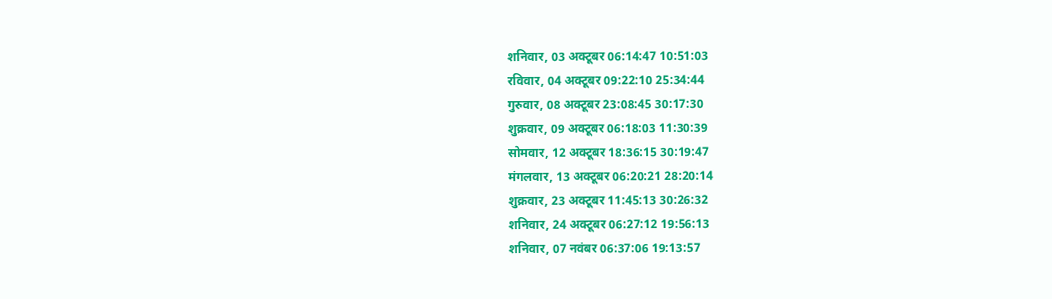शनिवार, 03 अक्टूबर 06:14:47 10:51:03
रविवार, 04 अक्टूबर 09:22:10 25:34:44
गुरुवार, 08 अक्टूबर 23:08:45 30:17:30
शुक्रवार, 09 अक्टूबर 06:18:03 11:30:39
सोमवार, 12 अक्टूबर 18:36:15 30:19:47
मंगलवार, 13 अक्टूबर 06:20:21 28:20:14
शुक्रवार, 23 अक्टूबर 11:45:13 30:26:32
शनिवार, 24 अक्टूबर 06:27:12 19:56:13
शनिवार, 07 नवंबर 06:37:06 19:13:57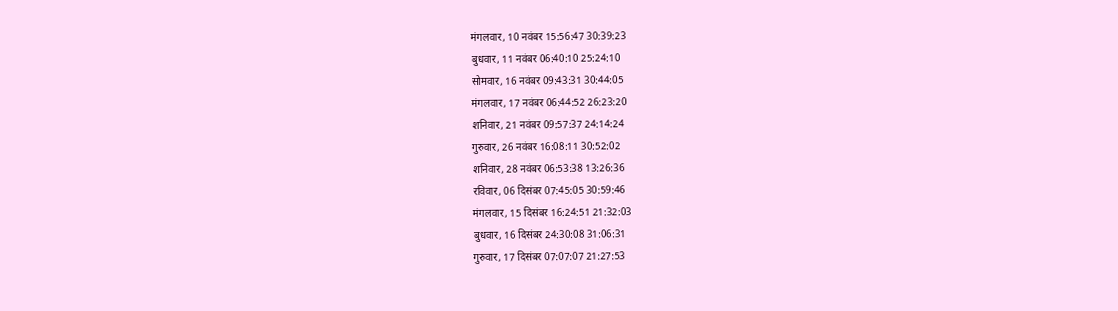मंगलवार, 10 नवंबर 15:56:47 30:39:23
बुधवार, 11 नवंबर 06:40:10 25:24:10
सोमवार, 16 नवंबर 09:43:31 30:44:05
मंगलवार, 17 नवंबर 06:44:52 26:23:20
शनिवार, 21 नवंबर 09:57:37 24:14:24
गुरुवार, 26 नवंबर 16:08:11 30:52:02
शनिवार, 28 नवंबर 06:53:38 13:26:36
रविवार, 06 दिसंबर 07:45:05 30:59:46
मंगलवार, 15 दिसंबर 16:24:51 21:32:03
बुधवार, 16 दिसंबर 24:30:08 31:06:31
गुरुवार, 17 दिसंबर 07:07:07 21:27:53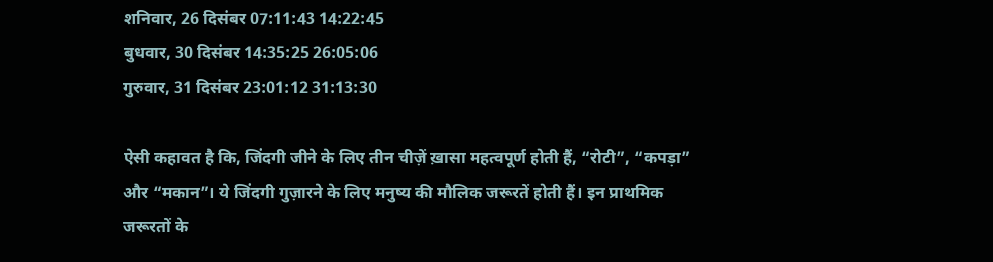शनिवार, 26 दिसंबर 07:11:43 14:22:45
बुधवार, 30 दिसंबर 14:35:25 26:05:06
गुरुवार, 31 दिसंबर 23:01:12 31:13:30

ऐसी कहावत है कि, जिंदगी जीने के लिए तीन चीज़ें ख़ासा महत्वपूर्ण होती हैं, “रोटी”, “कपड़ा” और “मकान”। ये जिंदगी गुज़ारने के लिए मनुष्य की मौलिक जरूरतें होती हैं। इन प्राथमिक जरूरतों के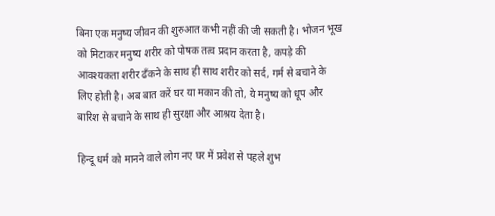बिना एक मनुष्य जीवन की शुरुआत कभी नहीं की जी सकती है। भोजन भूख को मिटाकर मनुष्य शरीर को पोषक तत्व प्रदान करता है, कपड़े की आवश्यकता शरीर ढँकने के साथ ही साथ शरीर को सर्द, गर्म से बचाने के लिए होती है। अब बात करें घर या मकान की तो, ये मनुष्य को धूप और बारिश से बचाने के साथ ही सुरक्षा और आश्रय देता है।

हिन्दू धर्म को मानने वाले लोग नए घर में प्रवेश से पहले शुभ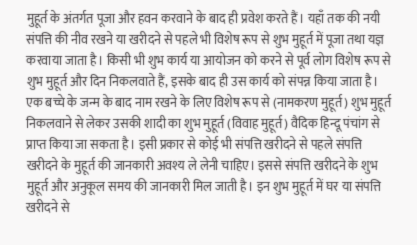मुहूर्त के अंतर्गत पूजा और हवन करवाने के बाद ही प्रवेश करते हैं। यहाँ तक की नयी संपत्ति की नीव रखने या खरीदने से पहले भी विशेष रूप से शुभ मुहूर्त में पूजा तथा यज्ञ करवाया जाता है। किसी भी शुभ कार्य या आयोजन को करने से पूर्व लोग विशेष रूप से शुभ मुहूर्त और दिन निकलवाते हैं, इसके बाद ही उस कार्य को संपन्न किया जाता है। एक बच्चे के जन्म के बाद नाम रखने के लिए विशेष रूप से (नामकरण मुहूर्त) शुभ मुहूर्त निकलवाने से लेकर उसकी शादी का शुभ मुहूर्त (विवाह मुहूर्त) वैदिक हिन्दू पंचांग से प्राप्त किया जा सकता है। इसी प्रकार से कोई भी संपत्ति खरीदने से पहले संपत्ति खरीदने के मुहूर्त की जानकारी अवश्य ले लेनी चाहिए। इससे संपत्ति खरीदने के शुभ मुहूर्त और अनुकूल समय की जानकारी मिल जाती है। इन शुभ मुहूर्त में घर या संपत्ति खरीदने से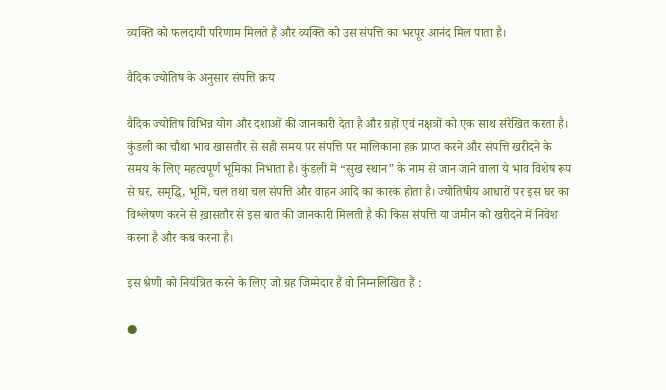व्यक्ति को फलदायी परिणाम मिलते हैं और व्यक्ति को उस संपत्ति का भरपूर आनंद मिल पाता है।

वैदिक ज्योतिष के अनुसार संपत्ति क्रय

वैदिक ज्योतिष विभिन्न योग और दशाओं की जानकारी देता है और ग्रहों एवं नक्षत्रों को एक साथ संरेखित करता है। कुंडली का चौथा भाव खासतौर से सही समय पर संपत्ति पर मालिकाना हक़ प्राप्त करने और संपत्ति खरीदने के समय के लिए महत्वपूर्ण भूमिका निभाता है। कुंडली में “सुख स्थान” के नाम से जान जाने वाला ये भाव विशेष रूप से घर, समृद्धि, भूमि, चल तथा चल संपत्ति और वाहन आदि का कारक होता है। ज्योतिषीय आधारों पर इस घर का विश्लेषण करने से ख़ासतौर से इस बात की जानकारी मिलती है की किस संपत्ति या जमीन को खरीदने में निवेश करना है और कब करना है।

इस श्रेणी को नियंत्रित करने के लिए जो ग्रह जिम्मेदार हैं वो निम्नलिखित हैं :

●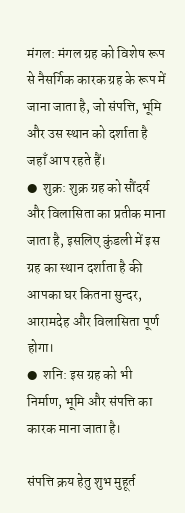मंगल: मंगल ग्रह को विशेष रूप से नैसर्गिक कारक ग्रह के रूप में जाना जाता है, जो संपत्ति, भूमि और उस स्थान को दर्शाता है जहाँ आप रहते हैं।
●  शुक्र: शुक्र ग्रह को सौंदर्य और विलासिता का प्रतीक माना जाता है, इसलिए कुंडली में इस ग्रह का स्थान दर्शाता है की आपका घर कितना सुन्दर, आरामदेह और विलासिता पूर्ण होगा।
●  शनि: इस ग्रह को भी निर्माण, भूमि और संपत्ति का कारक माना जाता है।

संपत्ति क्रय हेतु शुभ मुहूर्त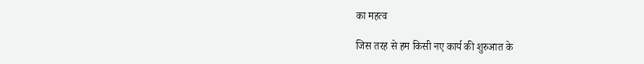का महत्व

जिस तरह से हम किसी नए कार्य की शुरुआत के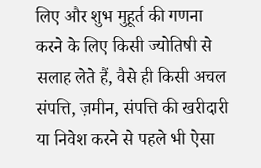लिए और शुभ मुहूर्त की गणना करने के लिए किसी ज्योतिषी से सलाह लेते हैं, वैसे ही किसी अचल संपत्ति, ज़मीन, संपत्ति की खरीदारी या निवेश करने से पहले भी ऐसा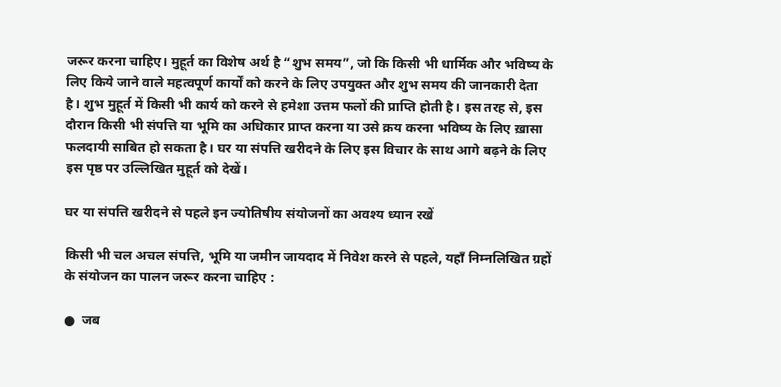जरूर करना चाहिए। मुहूर्त का विशेष अर्थ है “शुभ समय”, जो कि किसी भी धार्मिक और भविष्य के लिए किये जाने वाले महत्वपूर्ण कार्यों को करने के लिए उपयुक्त और शुभ समय की जानकारी देता है। शुभ मुहूर्त में किसी भी कार्य को करने से हमेशा उत्तम फलों की प्राप्ति होती है। इस तरह से, इस दौरान किसी भी संपत्ति या भूमि का अधिकार प्राप्त करना या उसे क्रय करना भविष्य के लिए ख़ासा फलदायी साबित हो सकता है। घर या संपत्ति खरीदने के लिए इस विचार के साथ आगे बढ़ने के लिए इस पृष्ठ पर उल्लिखित मुहूर्त को देखें।

घर या संपत्ति खरीदने से पहले इन ज्योतिषीय संयोजनों का अवश्य ध्यान रखें

किसी भी चल अचल संपत्ति, भूमि या जमीन जायदाद में निवेश करने से पहले, यहाँ निम्नलिखित ग्रहों के संयोजन का पालन जरूर करना चाहिए :

●  जब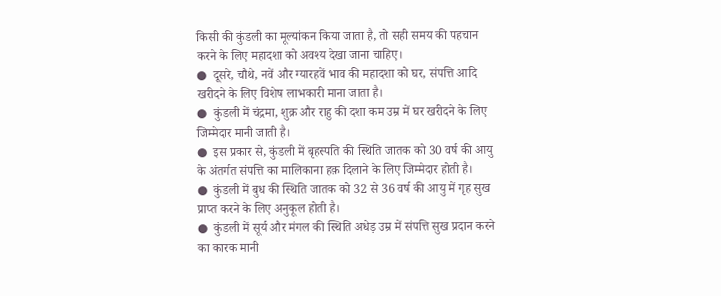किसी की कुंडली का मूल्यांकन किया जाता है, तो सही समय की पहचान करने के लिए महादशा को अवश्य देखा जाना चाहिए।
●  दूसरे, चौथे, नवें और ग्यारहवें भाव की महादशा को घर, संपत्ति आदि खरीदने के लिए विशेष लाभकारी माना जाता है।
●  कुंडली में चंद्रमा, शुक्र और राहु की दशा कम उम्र में घर खरीदने के लिए जिम्मेदार मानी जाती है।
●  इस प्रकार से, कुंडली में बृहस्पति की स्थिति जातक को 30 वर्ष की आयु के अंतर्गत संपत्ति का मालिकाना हक़ दिलाने के लिए जिम्मेदार होती है।
●  कुंडली में बुध की स्थिति जातक को 32 से 36 वर्ष की आयु में गृह सुख प्राप्त करने के लिए अनुकूल होती है।
●  कुंडली में सूर्य और मंगल की स्थिति अधेड़ उम्र में संपत्ति सुख प्रदान करने का कारक मानी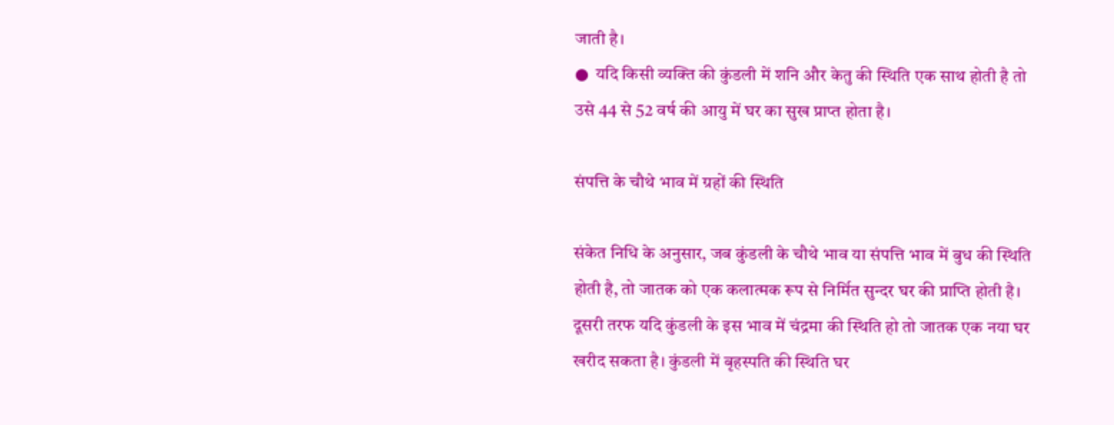जाती है।
●  यदि किसी व्यक्ति की कुंडली में शनि और केतु की स्थिति एक साथ होती है तो उसे 44 से 52 वर्ष की आयु में घर का सुख प्राप्त होता है।

संपत्ति के चौथे भाव में ग्रहों की स्थिति

संकेत निधि के अनुसार, जब कुंडली के चौथे भाव या संपत्ति भाव में बुध की स्थिति होती है, तो जातक को एक कलात्मक रूप से निर्मित सुन्दर घर की प्राप्ति होती है। दूसरी तरफ यदि कुंडली के इस भाव में चंद्रमा की स्थिति हो तो जातक एक नया घर खरीद सकता है। कुंडली में बृहस्पति की स्थिति घर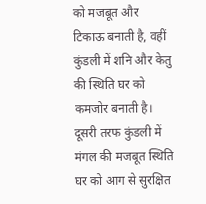को मजबूत और टिकाऊ बनाती है, वहीं कुंडली में शनि और केतु की स्थिति घर को कमजोर बनाती है। दूसरी तरफ कुंडली में मंगल की मजबूत स्थिति घर को आग से सुरक्षित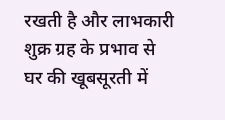रखती है और लाभकारी शुक्र ग्रह के प्रभाव से घर की खूबसूरती में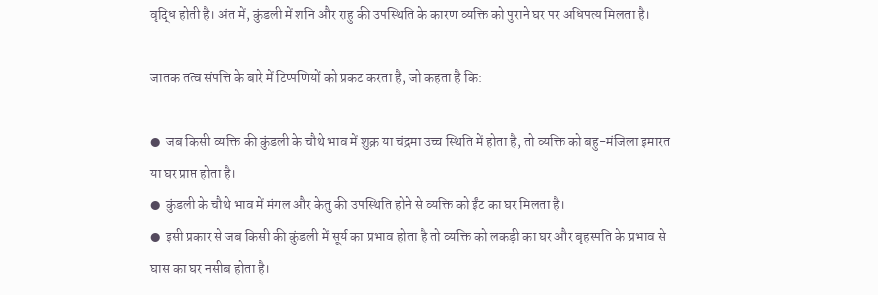वृद्धि होती है। अंत में, कुंडली में शनि और राहु की उपस्थिति के कारण व्यक्ति को पुराने घर पर अधिपत्य मिलता है।

जातक तत्व संपत्ति के बारे में टिप्पणियों को प्रकट करता है, जो कहता है कि:

●  जब किसी व्यक्ति की कुंडली के चौथे भाव में शुक्र या चंद्रमा उच्च स्थिति में होता है, तो व्यक्ति को बहु-मंजिला इमारत या घर प्राप्त होता है।
●  कुंडली के चौथे भाव में मंगल और केतु की उपस्थिति होने से व्यक्ति को ईंट का घर मिलता है।
●  इसी प्रकार से जब किसी की कुंडली में सूर्य का प्रभाव होता है तो व्यक्ति को लकड़ी का घर और बृहस्पति के प्रभाव से घास का घर नसीब होता है।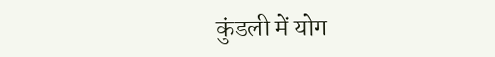कुंडली में योग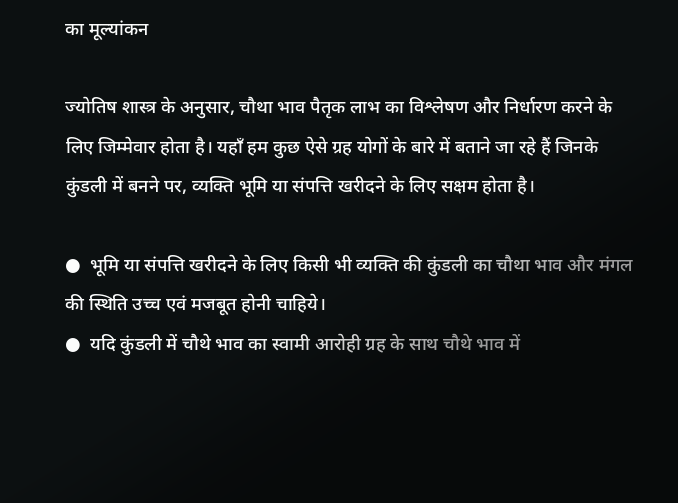का मूल्यांकन

ज्योतिष शास्त्र के अनुसार, चौथा भाव पैतृक लाभ का विश्लेषण और निर्धारण करने के लिए जिम्मेवार होता है। यहाँ हम कुछ ऐसे ग्रह योगों के बारे में बताने जा रहे हैं जिनके कुंडली में बनने पर, व्यक्ति भूमि या संपत्ति खरीदने के लिए सक्षम होता है।

●  भूमि या संपत्ति खरीदने के लिए किसी भी व्यक्ति की कुंडली का चौथा भाव और मंगल की स्थिति उच्च एवं मजबूत होनी चाहिये।
●  यदि कुंडली में चौथे भाव का स्वामी आरोही ग्रह के साथ चौथे भाव में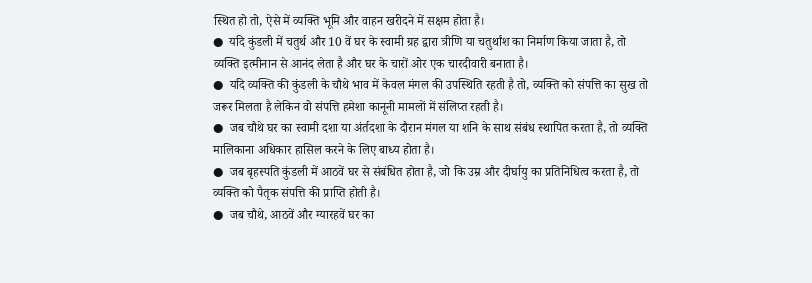स्थित हो तो, ऐसे में व्यक्ति भूमि और वाहन खरीदने में सक्षम होता है।
●  यदि कुंडली में चतुर्थ और 10 वें घर के स्वामी ग्रह द्वारा त्रीणि या चतुर्थांश का निर्माण किया जाता है, तो व्यक्ति इत्मीनान से आनंद लेता है और घर के चारों ओर एक चारदीवारी बनाता है।
●  यदि व्यक्ति की कुंडली के चौथे भाव में केवल मंगल की उपस्थिति रहती है तो, व्यक्ति को संपत्ति का सुख तो जरूर मिलता है लेकिन वो संपत्ति हमेशा कानूनी मामलों में संलिप्त रहती है।
●  जब चौथे घर का स्वामी दशा या अंर्तदशा के दौरान मंगल या शनि के साथ संबंध स्थापित करता है, तो व्यक्ति मालिकाना अधिकार हासिल करने के लिए बाध्य होता है।
●  जब बृहस्पति कुंडली में आठवें घर से संबंधित होता है, जो कि उम्र और दीर्घायु का प्रतिनिधित्व करता है, तो व्यक्ति को पैतृक संपत्ति की प्राप्ति होती है।
●  जब चौथे, आठवें और ग्यारहवें घर का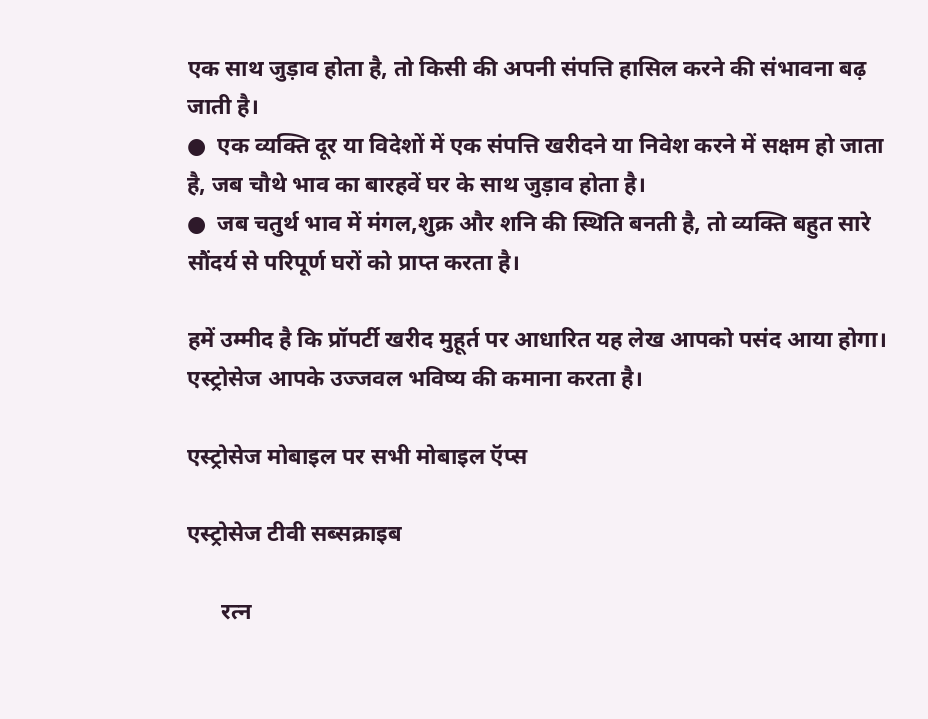एक साथ जुड़ाव होता है, तो किसी की अपनी संपत्ति हासिल करने की संभावना बढ़ जाती है।
●  एक व्यक्ति दूर या विदेशों में एक संपत्ति खरीदने या निवेश करने में सक्षम हो जाता है, जब चौथे भाव का बारहवें घर के साथ जुड़ाव होता है।
●  जब चतुर्थ भाव में मंगल,शुक्र और शनि की स्थिति बनती है, तो व्यक्ति बहुत सारे सौंदर्य से परिपूर्ण घरों को प्राप्त करता है।

हमें उम्मीद है कि प्रॉपर्टी खरीद मुहूर्त पर आधारित यह लेख आपको पसंद आया होगा। एस्ट्रोसेज आपके उज्जवल भविष्य की कमाना करता है।

एस्ट्रोसेज मोबाइल पर सभी मोबाइल ऍप्स

एस्ट्रोसेज टीवी सब्सक्राइब

      रत्न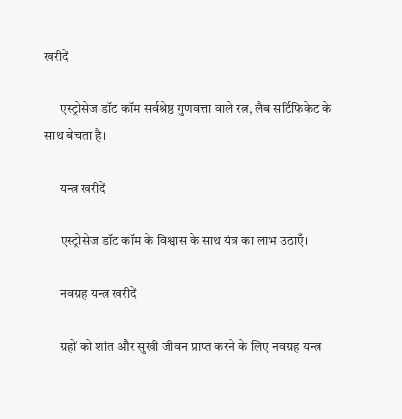खरीदें

      एस्ट्रोसेज डॉट कॉम सर्वश्रेष्ठ गुणवत्ता वाले रत्न, लैब सर्टिफिकेट के साथ बेचता है।

      यन्त्र खरीदें

      एस्ट्रोसेज डॉट कॉम के विश्वास के साथ यंत्र का लाभ उठाएँ।

      नवग्रह यन्त्र खरीदें

      ग्रहों को शांत और सुखी जीवन प्राप्त करने के लिए नवग्रह यन्त्र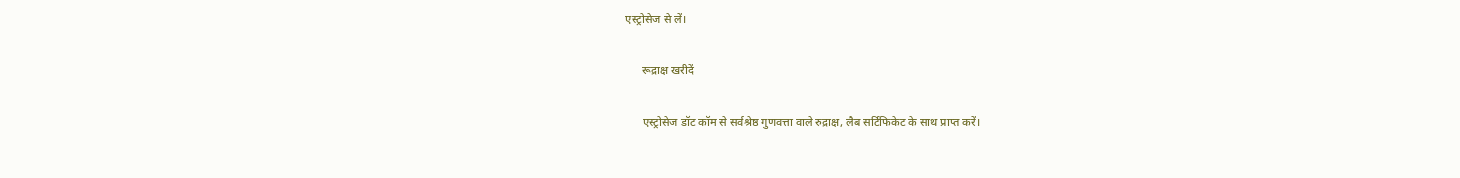एस्ट्रोसेज से लें।

      रूद्राक्ष खरीदें

      एस्ट्रोसेज डॉट कॉम से सर्वश्रेष्ठ गुणवत्ता वाले रुद्राक्ष, लैब सर्टिफिकेट के साथ प्राप्त करें।